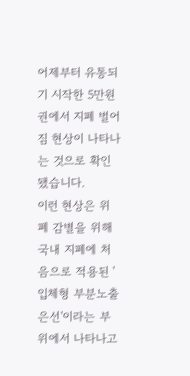어제부터 유통되기 시작한 5만원권에서 지폐 벌어짐 현상이 나타나는 것으로 확인됐습니다.
이런 현상은 위폐 감별을 위해 국내 지폐에 처음으로 적용된 '입체형 부분노출 은선'이라는 부위에서 나타나고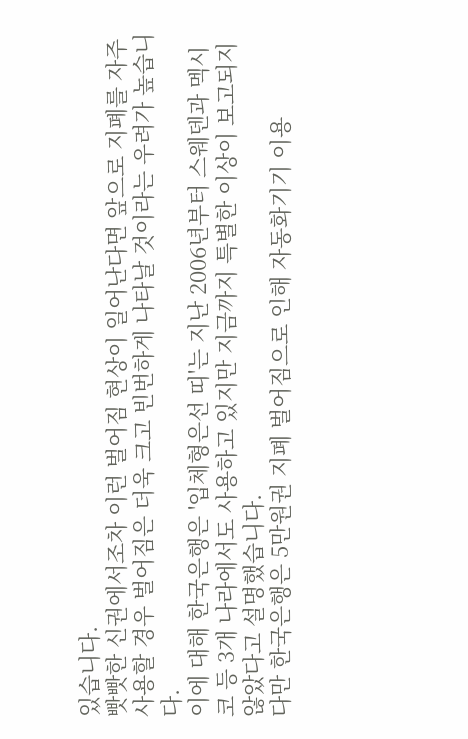있습니다.
빳빳한 신권에서조차 이런 벌어짐 현상이 일어난다면 앞으로 지폐를 자주 사용할 경우 벌어짐은 더욱 크고 빈번하게 나타날 것이라는 우려가 높습니다.
이에 대해 한국은행은 '입체형은선 띠'는 지난 2006년부터 스웨덴과 멕시코 등 3개 나라에서도 사용하고 있지만 지금까지 특별한 이상이 보고되지 않았다고 설명했습니다.
다만 한국은행은 5만원권 지폐 벌어짐으로 인해 자동화기기 이용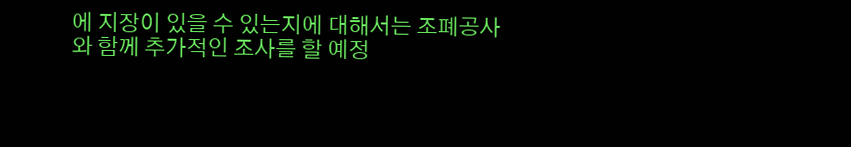에 지장이 있을 수 있는지에 대해서는 조폐공사와 함께 추가적인 조사를 할 예정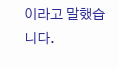이라고 말했습니다.